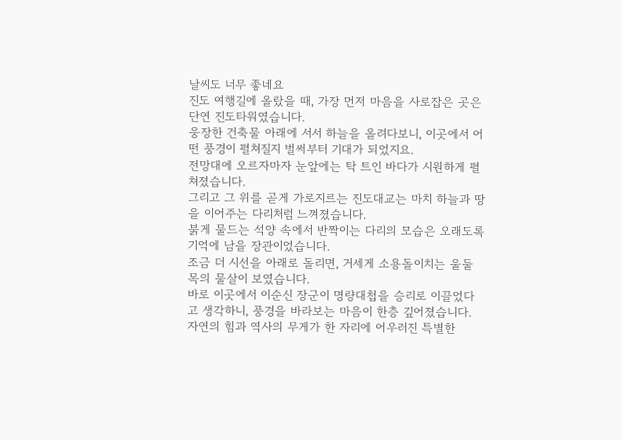날씨도 너무 좋네요
진도 여행길에 올랐을 때, 가장 먼저 마음을 사로잡은 곳은 단연 진도타워였습니다.
웅장한 건축물 아래에 서서 하늘을 올려다보니, 이곳에서 어떤 풍경이 펼쳐질지 벌써부터 기대가 되었지요.
전망대에 오르자마자 눈앞에는 탁 트인 바다가 시원하게 펼쳐졌습니다.
그리고 그 위를 곧게 가로지르는 진도대교는 마치 하늘과 땅을 이어주는 다리처럼 느껴졌습니다.
붉게 물드는 석양 속에서 반짝이는 다리의 모습은 오래도록 기억에 남을 장관이었습니다.
조금 더 시선을 아래로 돌리면, 거세게 소용돌이치는 울둘목의 물살이 보였습니다.
바로 이곳에서 이순신 장군이 명량대첩을 승리로 이끌었다고 생각하니, 풍경을 바라보는 마음이 한층 깊어졌습니다.
자연의 힘과 역사의 무게가 한 자리에 어우러진 특별한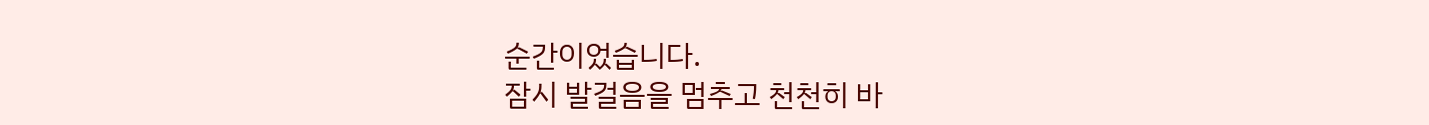순간이었습니다.
잠시 발걸음을 멈추고 천천히 바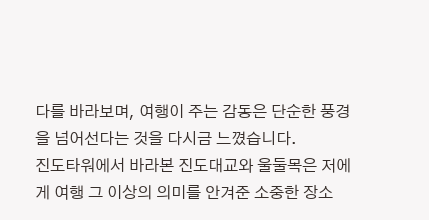다를 바라보며, 여행이 주는 감동은 단순한 풍경을 넘어선다는 것을 다시금 느꼈습니다.
진도타워에서 바라본 진도대교와 울둘목은 저에게 여행 그 이상의 의미를 안겨준 소중한 장소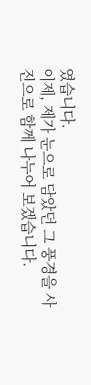였습니다.
이제, 제가 눈으로 담았던 그 풍경을 사진으로 함께 나누어 보겠습니다.